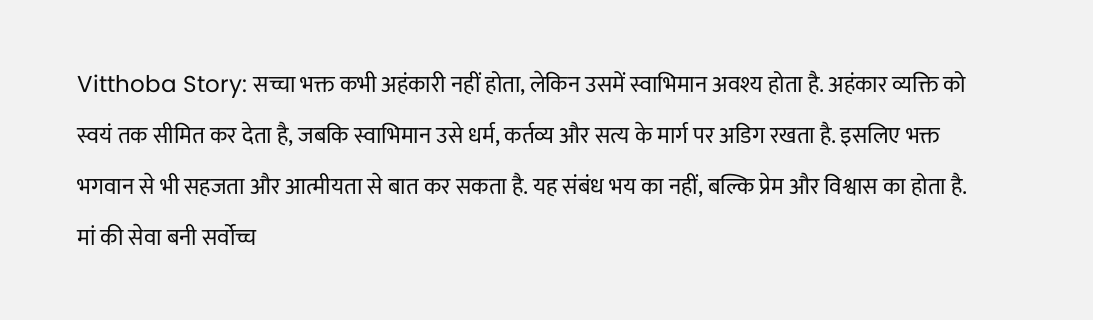Vitthoba Story: सच्चा भक्त कभी अहंकारी नहीं होता, लेकिन उसमें स्वाभिमान अवश्य होता है. अहंकार व्यक्ति को स्वयं तक सीमित कर देता है, जबकि स्वाभिमान उसे धर्म, कर्तव्य और सत्य के मार्ग पर अडिग रखता है. इसलिए भक्त भगवान से भी सहजता और आत्मीयता से बात कर सकता है. यह संबंध भय का नहीं, बल्कि प्रेम और विश्वास का होता है.
मां की सेवा बनी सर्वोच्च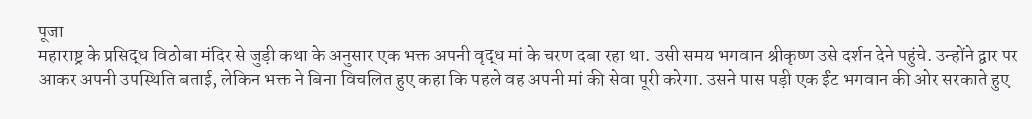पूजा
महाराष्ट्र के प्रसिद्ध विठोबा मंदिर से जुड़ी कथा के अनुसार एक भक्त अपनी वृद्ध मां के चरण दबा रहा था. उसी समय भगवान श्रीकृष्ण उसे दर्शन देने पहुंचे. उन्होंने द्वार पर आकर अपनी उपस्थिति बताई, लेकिन भक्त ने बिना विचलित हुए कहा कि पहले वह अपनी मां की सेवा पूरी करेगा. उसने पास पड़ी एक ईंट भगवान की ओर सरकाते हुए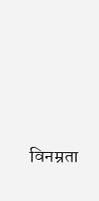विनम्रता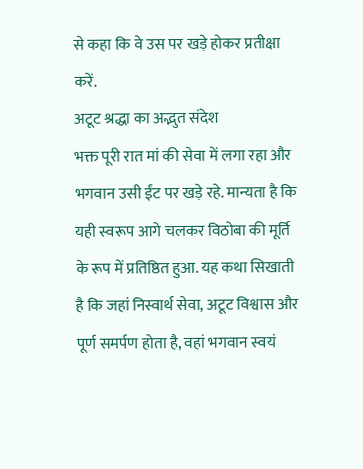से कहा कि वे उस पर खड़े होकर प्रतीक्षा करें.
अटूट श्रद्धा का अद्भुत संदेश
भक्त पूरी रात मां की सेवा में लगा रहा और भगवान उसी ईंट पर खड़े रहे. मान्यता है कि यही स्वरूप आगे चलकर विठोबा की मूर्ति के रूप में प्रतिष्ठित हुआ. यह कथा सिखाती है कि जहां निस्वार्थ सेवा, अटूट विश्वास और पूर्ण समर्पण होता है, वहां भगवान स्वयं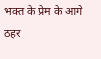भक्त के प्रेम के आगे ठहर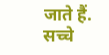जाते हैं. सच्चे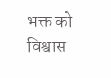भक्त को विश्वास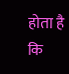होता है कि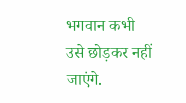भगवान कभी उसे छोड़कर नहीं जाएंगे.